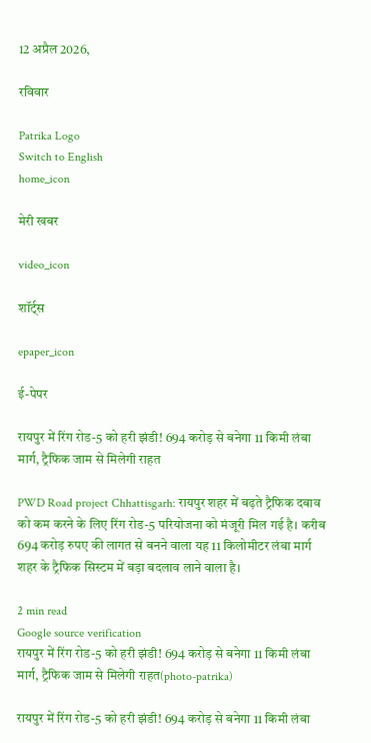12 अप्रैल 2026,

रविवार

Patrika Logo
Switch to English
home_icon

मेरी खबर

video_icon

शॉर्ट्स

epaper_icon

ई-पेपर

रायपुर में रिंग रोड-5 को हरी झंडी! 694 करोड़ से बनेगा 11 किमी लंबा मार्ग, ट्रैफिक जाम से मिलेगी राहत

PWD Road project Chhattisgarh: रायपुर शहर में बढ़ते ट्रैफिक दबाव को कम करने के लिए रिंग रोड-5 परियोजना को मंजूरी मिल गई है। करीब 694 करोड़ रुपए की लागत से बनने वाला यह 11 किलोमीटर लंबा मार्ग शहर के ट्रैफिक सिस्टम में बड़ा बदलाव लाने वाला है।

2 min read
Google source verification
रायपुर में रिंग रोड-5 को हरी झंडी! 694 करोड़ से बनेगा 11 किमी लंबा मार्ग, ट्रैफिक जाम से मिलेगी राहत(photo-patrika)

रायपुर में रिंग रोड-5 को हरी झंडी! 694 करोड़ से बनेगा 11 किमी लंबा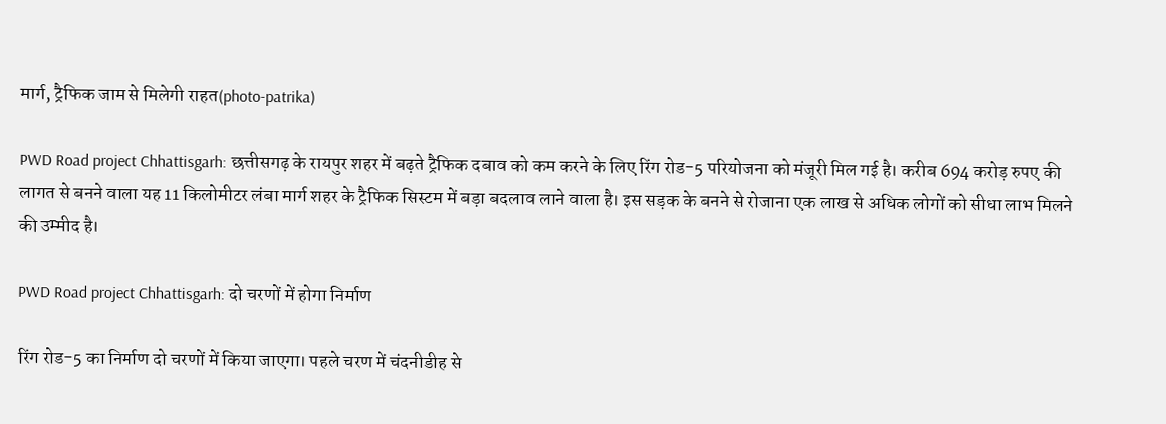मार्ग, ट्रैफिक जाम से मिलेगी राहत(photo-patrika)

PWD Road project Chhattisgarh: छत्तीसगढ़ के रायपुर शहर में बढ़ते ट्रैफिक दबाव को कम करने के लिए रिंग रोड-5 परियोजना को मंजूरी मिल गई है। करीब 694 करोड़ रुपए की लागत से बनने वाला यह 11 किलोमीटर लंबा मार्ग शहर के ट्रैफिक सिस्टम में बड़ा बदलाव लाने वाला है। इस सड़क के बनने से रोजाना एक लाख से अधिक लोगों को सीधा लाभ मिलने की उम्मीद है।

PWD Road project Chhattisgarh: दो चरणों में होगा निर्माण

रिंग रोड-5 का निर्माण दो चरणों में किया जाएगा। पहले चरण में चंदनीडीह से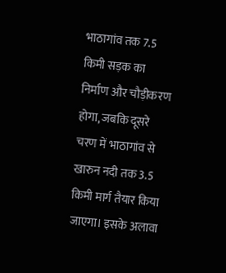भाठागांव तक 7.5 किमी सड़क का निर्माण और चौड़ीकरण होगा, जबकि दूसरे चरण में भाठागांव से खारुन नदी तक 3.5 किमी मार्ग तैयार किया जाएगा। इसके अलावा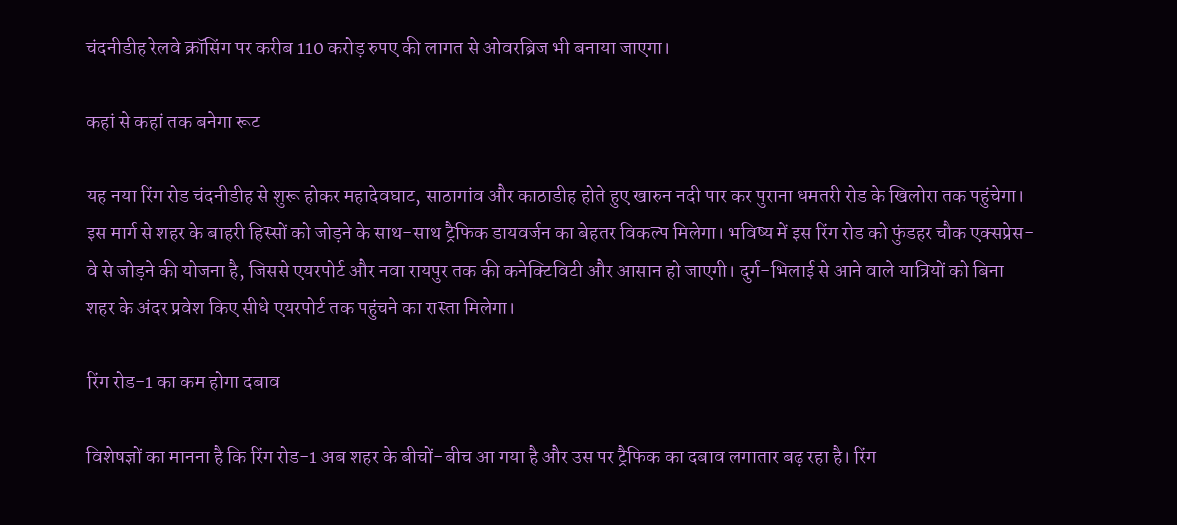चंदनीडीह रेलवे क्रॉसिंग पर करीब 110 करोड़ रुपए की लागत से ओवरब्रिज भी बनाया जाएगा।

कहां से कहां तक बनेगा रूट

यह नया रिंग रोड चंदनीडीह से शुरू होकर महादेवघाट, साठागांव और काठाडीह होते हुए खारुन नदी पार कर पुराना धमतरी रोड के खिलोरा तक पहुंचेगा। इस मार्ग से शहर के बाहरी हिस्सों को जोड़ने के साथ-साथ ट्रैफिक डायवर्जन का बेहतर विकल्प मिलेगा। भविष्य में इस रिंग रोड को फुंडहर चौक एक्सप्रेस-वे से जोड़ने की योजना है, जिससे एयरपोर्ट और नवा रायपुर तक की कनेक्टिविटी और आसान हो जाएगी। दुर्ग-भिलाई से आने वाले यात्रियों को बिना शहर के अंदर प्रवेश किए सीधे एयरपोर्ट तक पहुंचने का रास्ता मिलेगा।

रिंग रोड-1 का कम होगा दबाव

विशेषज्ञों का मानना है कि रिंग रोड-1 अब शहर के बीचों-बीच आ गया है और उस पर ट्रैफिक का दबाव लगातार बढ़ रहा है। रिंग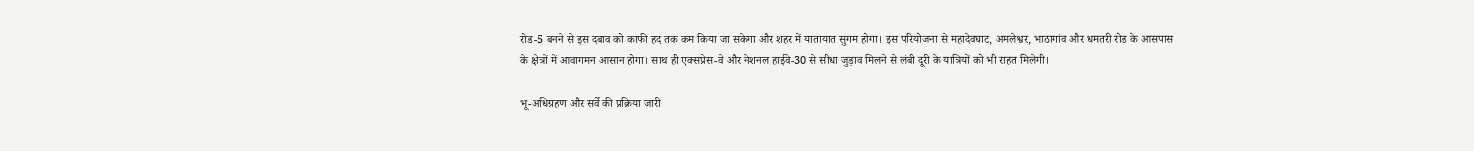रोड-5 बनने से इस दबाव को काफी हद तक कम किया जा सकेगा और शहर में यातायात सुगम होगा। इस परियोजना से महादेवघाट, अमलेश्वर, भाठागांव और धमतरी रोड के आसपास के क्षेत्रों में आवागमन आसान होगा। साथ ही एक्सप्रेस-वे और नेशनल हाईवे-30 से सीधा जुड़ाव मिलने से लंबी दूरी के यात्रियों को भी राहत मिलेगी।

भू-अधिग्रहण और सर्वे की प्रक्रिया जारी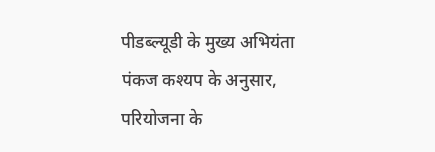पीडब्ल्यूडी के मुख्य अभियंता पंकज कश्यप के अनुसार, परियोजना के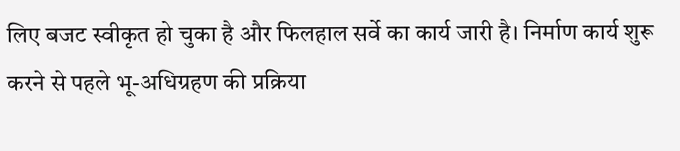लिए बजट स्वीकृत हो चुका है और फिलहाल सर्वे का कार्य जारी है। निर्माण कार्य शुरू करने से पहले भू-अधिग्रहण की प्रक्रिया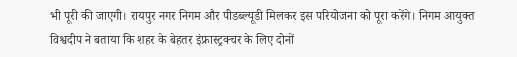भी पूरी की जाएगी। रायपुर नगर निगम और पीडब्ल्यूडी मिलकर इस परियोजना को पूरा करेंगे। निगम आयुक्त विश्वदीप ने बताया कि शहर के बेहतर इंफ्रास्ट्रक्चर के लिए दोनों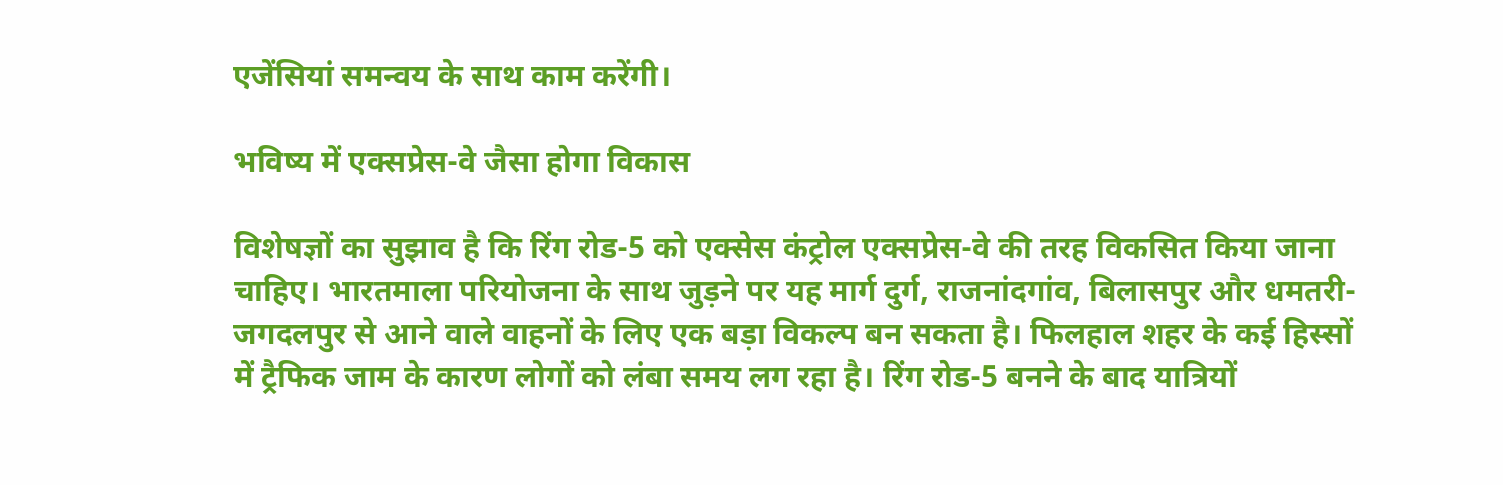एजेंसियां समन्वय के साथ काम करेंगी।

भविष्य में एक्सप्रेस-वे जैसा होगा विकास

विशेषज्ञों का सुझाव है कि रिंग रोड-5 को एक्सेस कंट्रोल एक्सप्रेस-वे की तरह विकसित किया जाना चाहिए। भारतमाला परियोजना के साथ जुड़ने पर यह मार्ग दुर्ग, राजनांदगांव, बिलासपुर और धमतरी-जगदलपुर से आने वाले वाहनों के लिए एक बड़ा विकल्प बन सकता है। फिलहाल शहर के कई हिस्सों में ट्रैफिक जाम के कारण लोगों को लंबा समय लग रहा है। रिंग रोड-5 बनने के बाद यात्रियों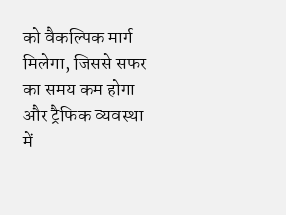को वैकल्पिक मार्ग मिलेगा, जिससे सफर का समय कम होगा और ट्रैफिक व्यवस्था में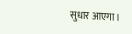सुधार आएगा।